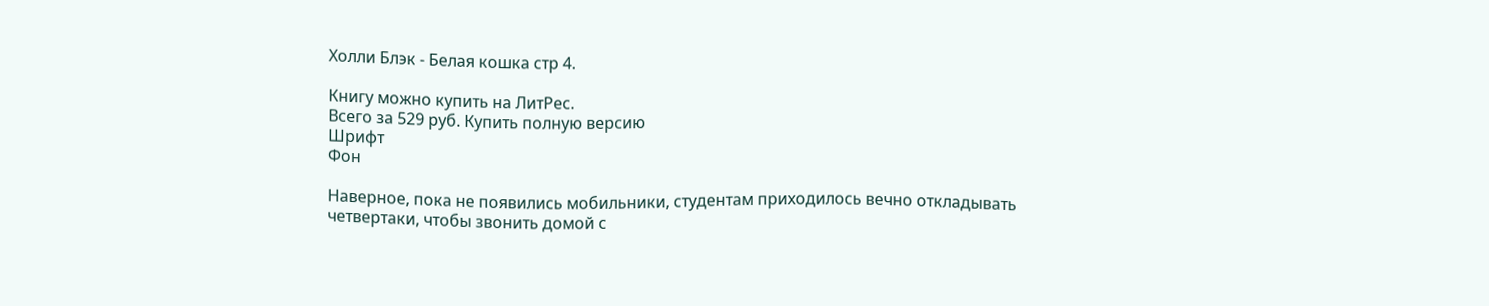Холли Блэк - Белая кошка стр 4.

Книгу можно купить на ЛитРес.
Всего за 529 руб. Купить полную версию
Шрифт
Фон

Наверное, пока не появились мобильники, студентам приходилось вечно откладывать четвертаки, чтобы звонить домой с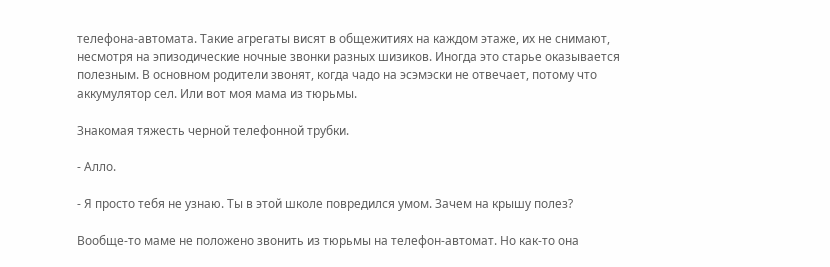телефона-автомата. Такие агрегаты висят в общежитиях на каждом этаже, их не снимают, несмотря на эпизодические ночные звонки разных шизиков. Иногда это старье оказывается полезным. В основном родители звонят, когда чадо на эсэмэски не отвечает, потому что аккумулятор сел. Или вот моя мама из тюрьмы.

Знакомая тяжесть черной телефонной трубки.

- Алло.

- Я просто тебя не узнаю. Ты в этой школе повредился умом. Зачем на крышу полез?

Вообще-то маме не положено звонить из тюрьмы на телефон-автомат. Но как-то она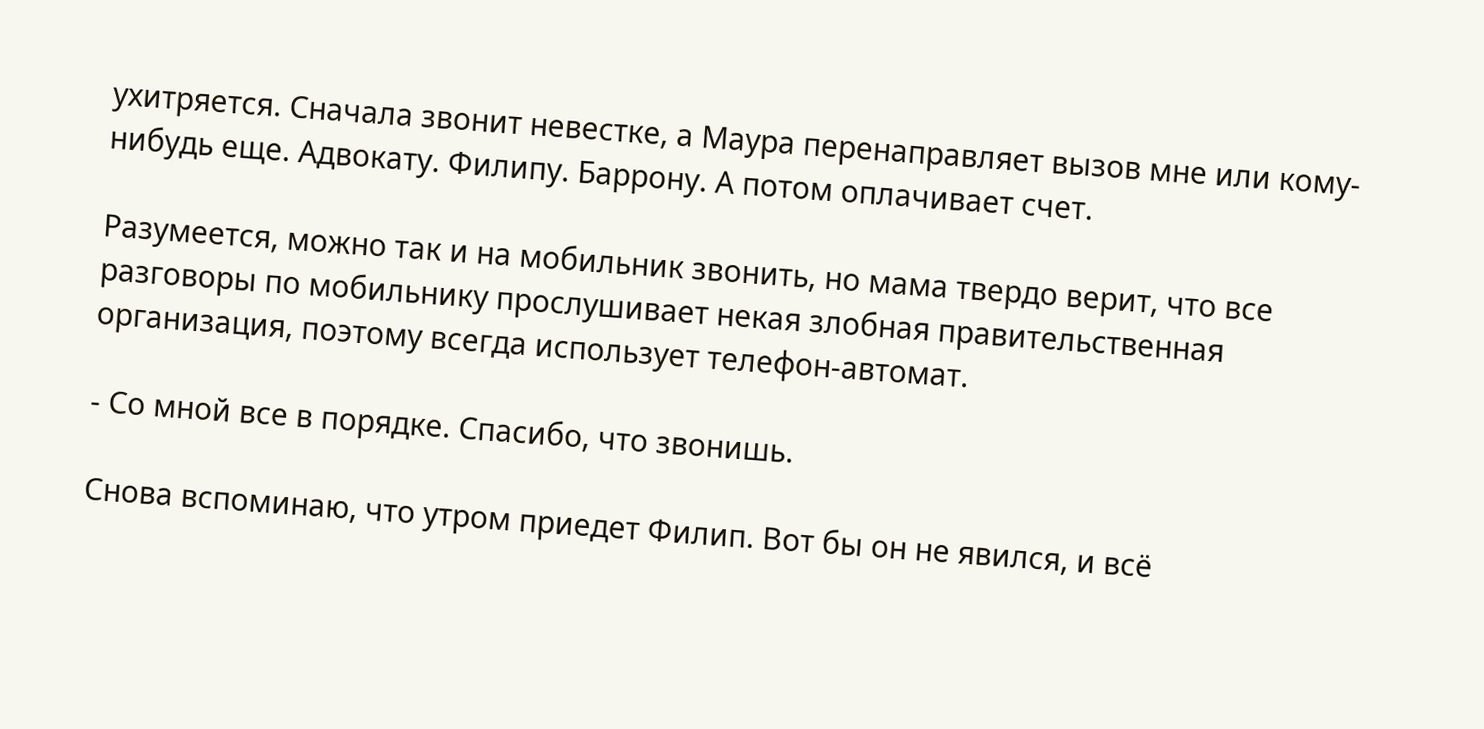ухитряется. Сначала звонит невестке, а Маура перенаправляет вызов мне или кому-нибудь еще. Адвокату. Филипу. Баррону. А потом оплачивает счет.

Разумеется, можно так и на мобильник звонить, но мама твердо верит, что все разговоры по мобильнику прослушивает некая злобная правительственная организация, поэтому всегда использует телефон-автомат.

- Со мной все в порядке. Спасибо, что звонишь.

Снова вспоминаю, что утром приедет Филип. Вот бы он не явился, и всё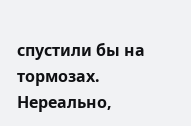спустили бы на тормозах. Нереально,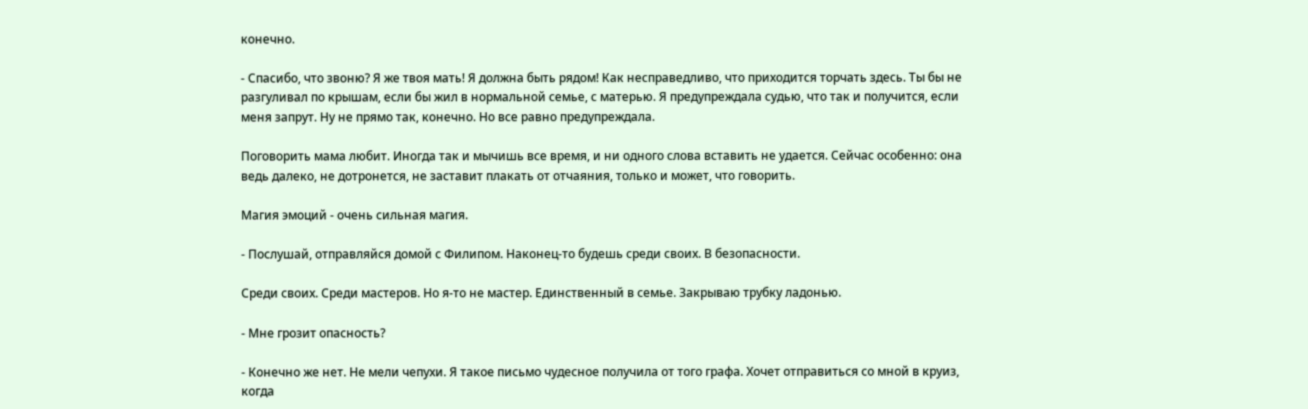конечно.

- Спасибо, что звоню? Я же твоя мать! Я должна быть рядом! Как несправедливо, что приходится торчать здесь. Ты бы не разгуливал по крышам, если бы жил в нормальной семье, с матерью. Я предупреждала судью, что так и получится, если меня запрут. Ну не прямо так, конечно. Но все равно предупреждала.

Поговорить мама любит. Иногда так и мычишь все время, и ни одного слова вставить не удается. Сейчас особенно: она ведь далеко, не дотронется, не заставит плакать от отчаяния, только и может, что говорить.

Магия эмоций - очень сильная магия.

- Послушай, отправляйся домой с Филипом. Наконец-то будешь среди своих. В безопасности.

Среди своих. Среди мастеров. Но я-то не мастер. Единственный в семье. Закрываю трубку ладонью.

- Мне грозит опасность?

- Конечно же нет. Не мели чепухи. Я такое письмо чудесное получила от того графа. Хочет отправиться со мной в круиз, когда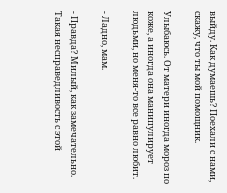выйду. Как думаешь? Поехали с нами, скажу, что ты мой помощник.

Улыбаюсь. От матери иногда мороз по коже, а иногда она манипулирует людьми, но меня-то все равно любит.

- Ладно, мам.

- Правда? Милый, как замечательно. Такая несправедливость с этой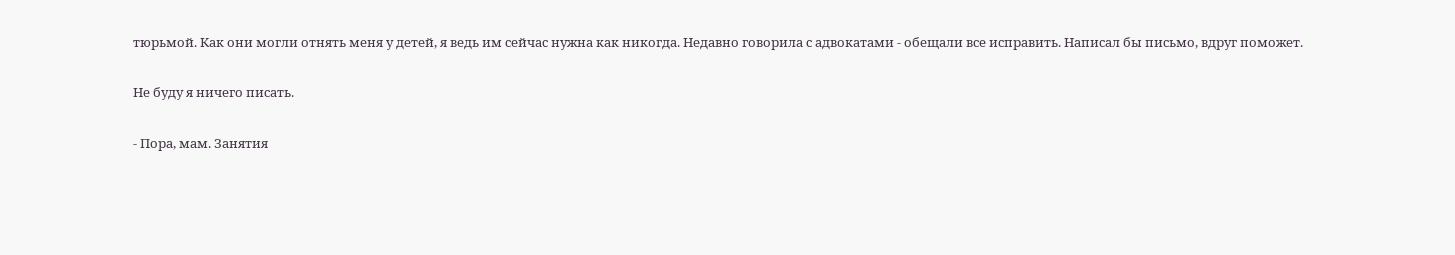тюрьмой. Как они могли отнять меня у детей, я ведь им сейчас нужна как никогда. Недавно говорила с адвокатами - обещали все исправить. Написал бы письмо, вдруг поможет.

Не буду я ничего писать.

- Пора, мам. Занятия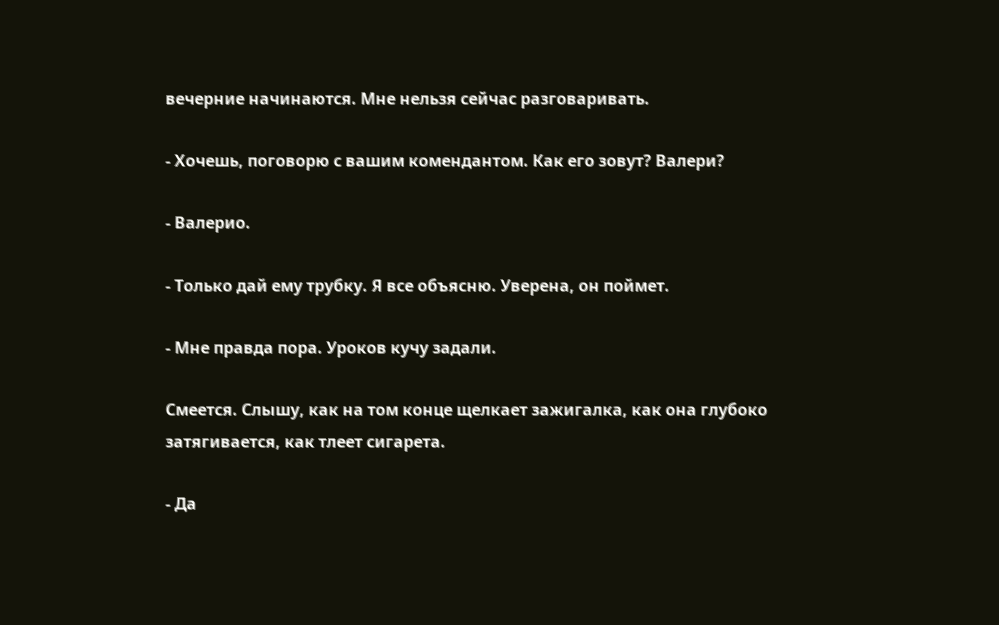вечерние начинаются. Мне нельзя сейчас разговаривать.

- Хочешь, поговорю с вашим комендантом. Как его зовут? Валери?

- Валерио.

- Только дай ему трубку. Я все объясню. Уверена, он поймет.

- Мне правда пора. Уроков кучу задали.

Смеется. Слышу, как на том конце щелкает зажигалка, как она глубоко затягивается, как тлеет сигарета.

- Да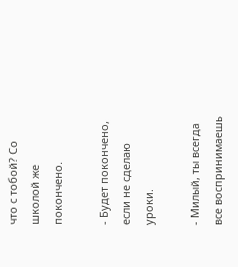что с тобой? Со школой же покончено.

- Будет покончено, если не сделаю уроки.

- Милый, ты всегда все воспринимаешь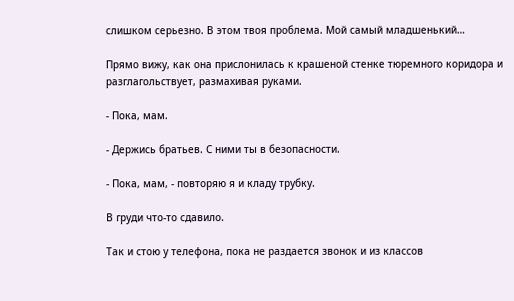слишком серьезно. В этом твоя проблема. Мой самый младшенький…

Прямо вижу, как она прислонилась к крашеной стенке тюремного коридора и разглагольствует, размахивая руками.

- Пока, мам.

- Держись братьев. С ними ты в безопасности.

- Пока, мам, - повторяю я и кладу трубку.

В груди что-то сдавило.

Так и стою у телефона, пока не раздается звонок и из классов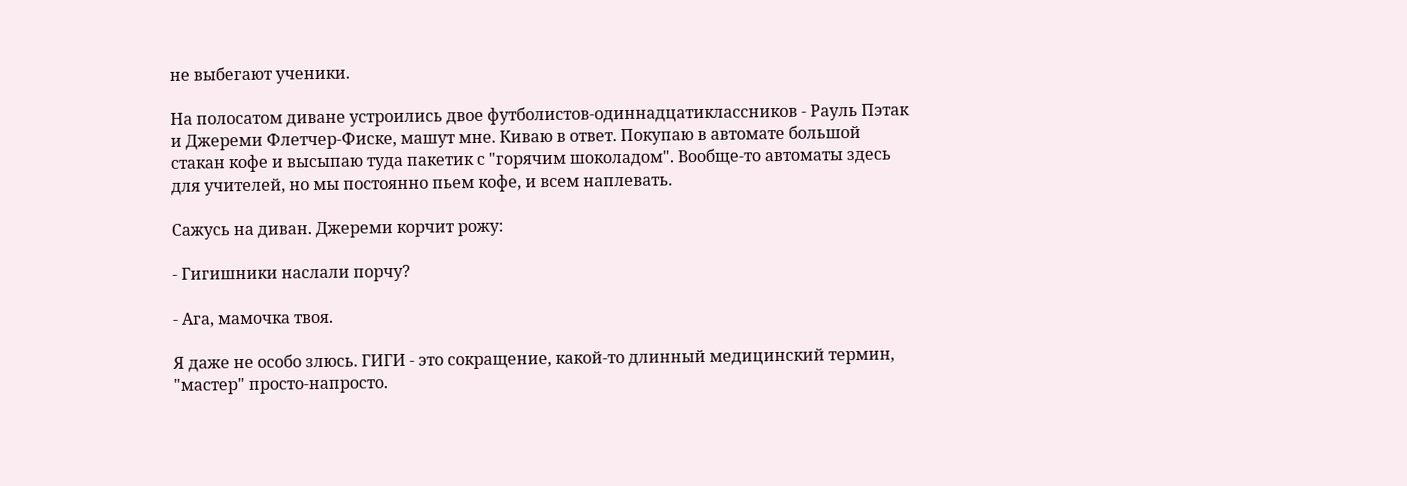не выбегают ученики.

На полосатом диване устроились двое футболистов-одиннадцатиклассников - Рауль Пэтак и Джереми Флетчер-Фиске, машут мне. Киваю в ответ. Покупаю в автомате большой стакан кофе и высыпаю туда пакетик с "горячим шоколадом". Вообще-то автоматы здесь для учителей, но мы постоянно пьем кофе, и всем наплевать.

Сажусь на диван. Джереми корчит рожу:

- Гигишники наслали порчу?

- Ага, мамочка твоя.

Я даже не особо злюсь. ГИГИ - это сокращение, какой-то длинный медицинский термин, "мастер" просто-напросто.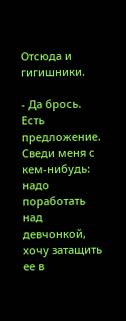Отсюда и гигишники.

- Да брось. Есть предложение. Сведи меня с кем-нибудь: надо поработать над девчонкой, хочу затащить ее в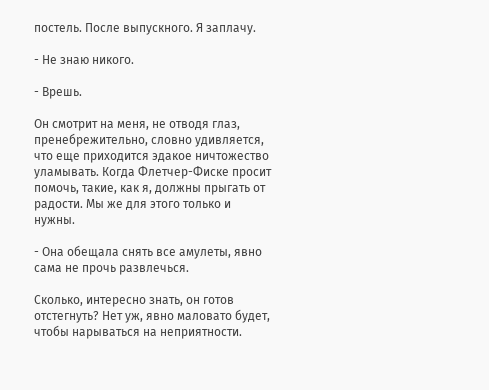постель. После выпускного. Я заплачу.

- Не знаю никого.

- Врешь.

Он смотрит на меня, не отводя глаз, пренебрежительно, словно удивляется, что еще приходится эдакое ничтожество уламывать. Когда Флетчер-Фиске просит помочь, такие, как я, должны прыгать от радости. Мы же для этого только и нужны.

- Она обещала снять все амулеты, явно сама не прочь развлечься.

Сколько, интересно знать, он готов отстегнуть? Нет уж, явно маловато будет, чтобы нарываться на неприятности.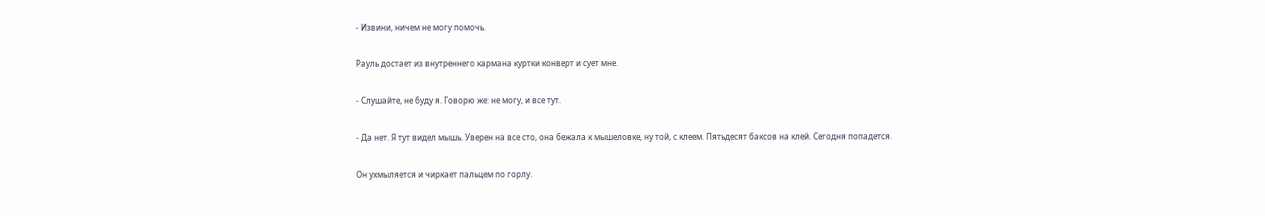- Извини, ничем не могу помочь.

Рауль достает из внутреннего кармана куртки конверт и сует мне.

- Слушайте, не буду я. Говорю же: не могу, и все тут.

- Да нет. Я тут видел мышь. Уверен на все сто, она бежала к мышеловке, ну той, с клеем. Пятьдесят баксов на клей. Сегодня попадется.

Он ухмыляется и чиркает пальцем по горлу.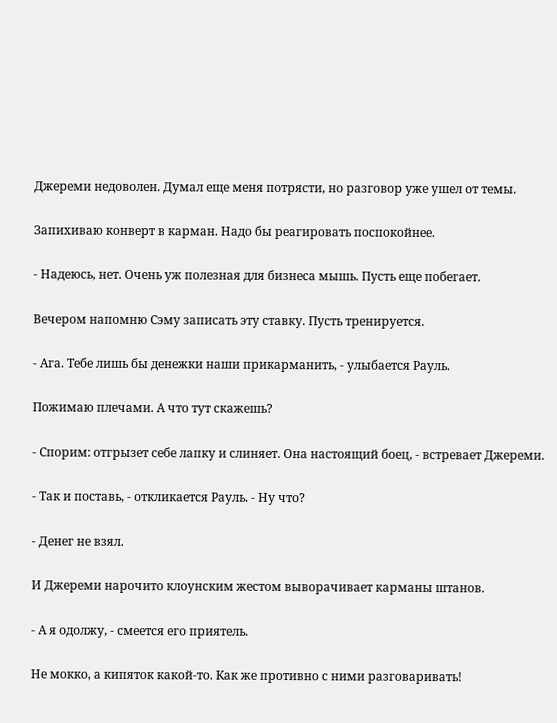Джереми недоволен. Думал еще меня потрясти, но разговор уже ушел от темы.

Запихиваю конверт в карман. Надо бы реагировать поспокойнее.

- Надеюсь, нет. Очень уж полезная для бизнеса мышь. Пусть еще побегает.

Вечером напомню Сэму записать эту ставку. Пусть тренируется.

- Ага. Тебе лишь бы денежки наши прикарманить, - улыбается Рауль.

Пожимаю плечами. А что тут скажешь?

- Спорим: отгрызет себе лапку и слиняет. Она настоящий боец, - встревает Джереми.

- Так и поставь, - откликается Рауль. - Ну что?

- Денег не взял.

И Джереми нарочито клоунским жестом выворачивает карманы штанов.

- А я одолжу, - смеется его приятель.

Не мокко, а кипяток какой-то. Как же противно с ними разговаривать!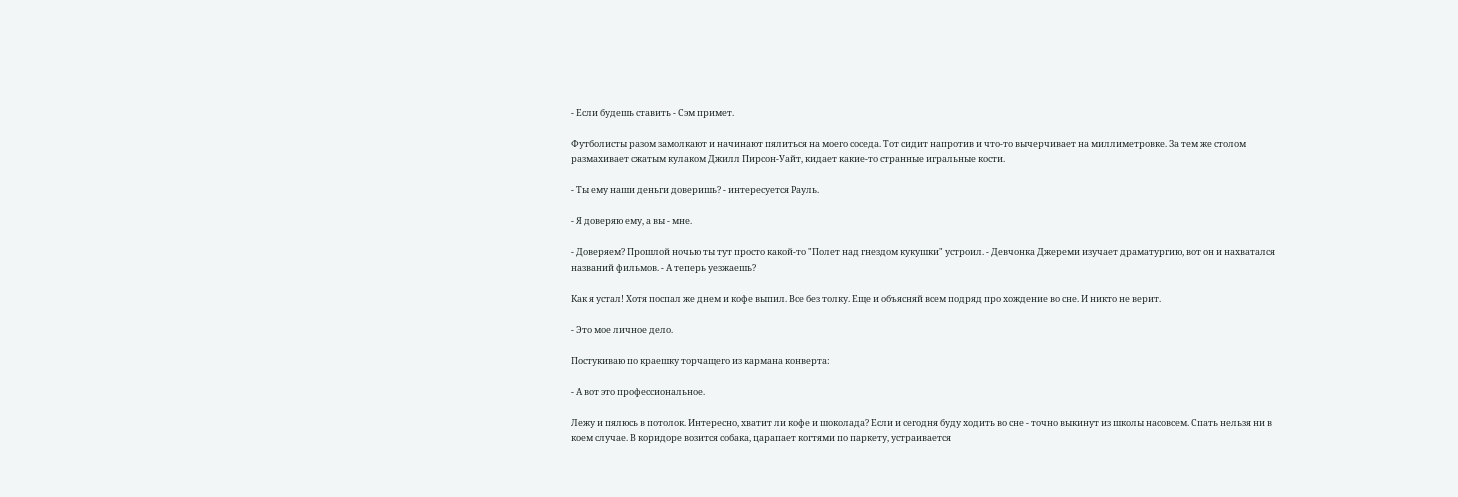- Если будешь ставить - Сэм примет.

Футболисты разом замолкают и начинают пялиться на моего соседа. Тот сидит напротив и что-то вычерчивает на миллиметровке. За тем же столом размахивает сжатым кулаком Джилл Пирсон-Уайт, кидает какие-то странные игральные кости.

- Ты ему наши деньги доверишь? - интересуется Рауль.

- Я доверяю ему, а вы - мне.

- Доверяем? Прошлой ночью ты тут просто какой-то "Полет над гнездом кукушки" устроил. - Девчонка Джереми изучает драматургию, вот он и нахватался названий фильмов. - А теперь уезжаешь?

Как я устал! Хотя поспал же днем и кофе выпил. Все без толку. Еще и объясняй всем подряд про хождение во сне. И никто не верит.

- Это мое личное дело.

Постукиваю по краешку торчащего из кармана конверта:

- А вот это профессиональное.

Лежу и пялюсь в потолок. Интересно, хватит ли кофе и шоколада? Если и сегодня буду ходить во сне - точно выкинут из школы насовсем. Спать нельзя ни в коем случае. В коридоре возится собака, царапает когтями по паркету, устраивается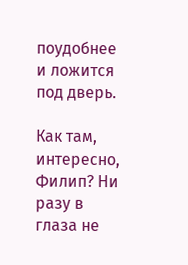поудобнее и ложится под дверь.

Как там, интересно, Филип? Ни разу в глаза не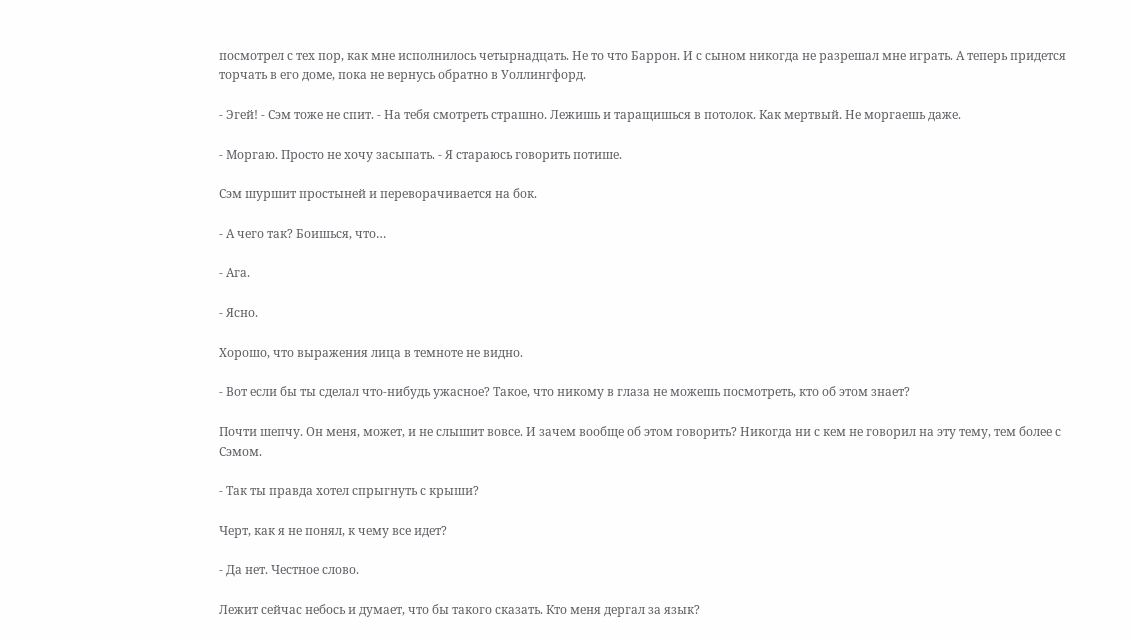посмотрел с тех пор, как мне исполнилось четырнадцать. Не то что Баррон. И с сыном никогда не разрешал мне играть. А теперь придется торчать в его доме, пока не вернусь обратно в Уоллингфорд.

- Эгей! - Сэм тоже не спит. - На тебя смотреть страшно. Лежишь и таращишься в потолок. Как мертвый. Не моргаешь даже.

- Моргаю. Просто не хочу засыпать. - Я стараюсь говорить потише.

Сэм шуршит простыней и переворачивается на бок.

- А чего так? Боишься, что…

- Ага.

- Ясно.

Хорошо, что выражения лица в темноте не видно.

- Вот если бы ты сделал что-нибудь ужасное? Такое, что никому в глаза не можешь посмотреть, кто об этом знает?

Почти шепчу. Он меня, может, и не слышит вовсе. И зачем вообще об этом говорить? Никогда ни с кем не говорил на эту тему, тем более с Сэмом.

- Так ты правда хотел спрыгнуть с крыши?

Черт, как я не понял, к чему все идет?

- Да нет. Честное слово.

Лежит сейчас небось и думает, что бы такого сказать. Кто меня дергал за язык?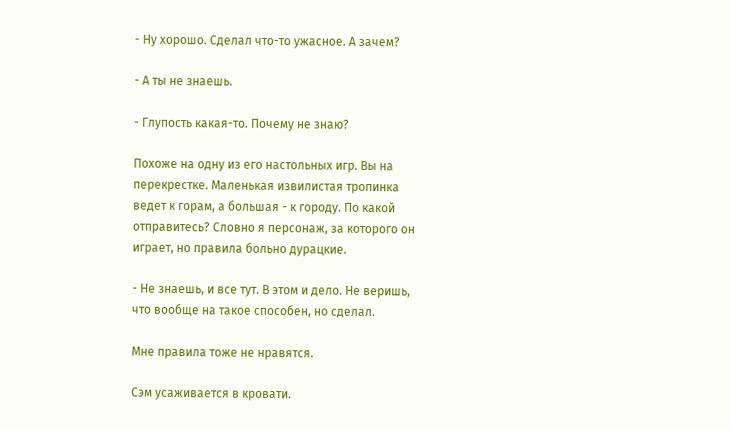- Ну хорошо. Сделал что-то ужасное. А зачем?

- А ты не знаешь.

- Глупость какая-то. Почему не знаю?

Похоже на одну из его настольных игр. Вы на перекрестке. Маленькая извилистая тропинка ведет к горам, а большая - к городу. По какой отправитесь? Словно я персонаж, за которого он играет, но правила больно дурацкие.

- Не знаешь, и все тут. В этом и дело. Не веришь, что вообще на такое способен, но сделал.

Мне правила тоже не нравятся.

Сэм усаживается в кровати.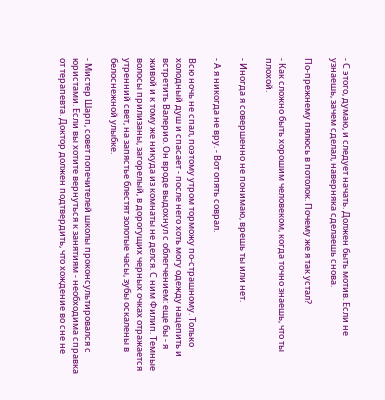- С этого, думаю, и следует начать. Должен быть мотив. Если не узнаешь, зачем сделал, наверняка сделаешь снова.

По-прежнему пялюсь в потолок. Почему же я так устал?

- Как сложно быть хорошим человеком, когда точно знаешь, что ты плохой.

- Иногда я совершенно не понимаю, врешь ты или нет.

- А я никогда не вру. - Вот опять соврал.

Всю ночь не спал, поэтому утром торможу по-страшному. Только холодный душ и спасает - после него хоть могу одежду нацепить и встретить Валерио. Он вроде выдохнул с облегчением: еще бы - я живой и к тому же никуда из комнаты не делся. С ним Филип. Темные волосы прилизаны, загорелый, в дорогущих черных очках отражается утренний свет, на запястье блестят золотые часы, зубы оскалены в белоснежной улыбке.

- Мистер Шарп, совет попечителей школы проконсультировался с юристами. Если вы хотите вернуться к занятиям - необходима справка от терапевта. Доктор должен подтвердить, что хождение во сне не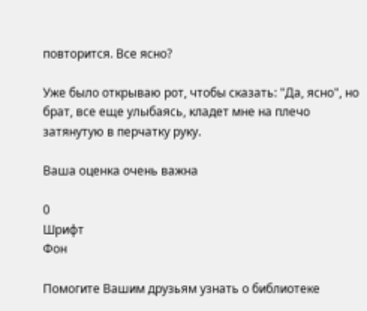повторится. Все ясно?

Уже было открываю рот, чтобы сказать: "Да, ясно", но брат, все еще улыбаясь, кладет мне на плечо затянутую в перчатку руку.

Ваша оценка очень важна

0
Шрифт
Фон

Помогите Вашим друзьям узнать о библиотеке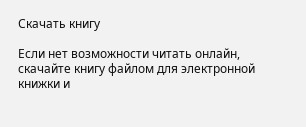Скачать книгу

Если нет возможности читать онлайн, скачайте книгу файлом для электронной книжки и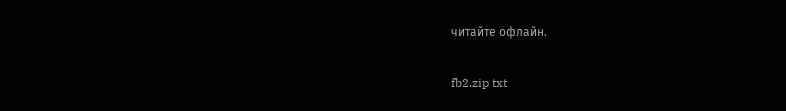читайте офлайн.

fb2.zip txt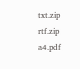txt.zip rtf.zip a4.pdf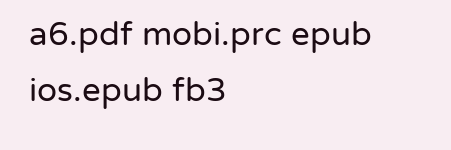a6.pdf mobi.prc epub ios.epub fb3